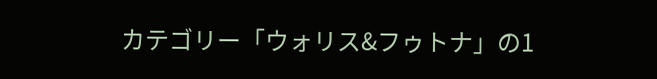カテゴリー「ウォリス&フゥトナ」の1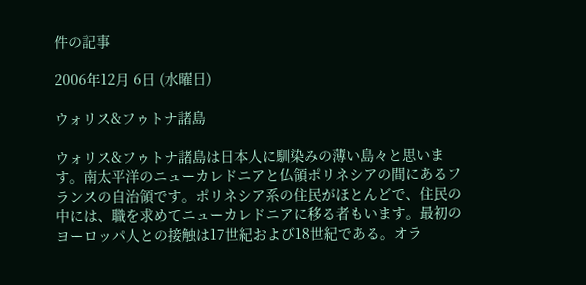件の記事

2006年12月 6日 (水曜日)

ウォリス&フゥトナ諸島

ウォリス&フゥトナ諸島は日本人に馴染みの薄い島々と思います。南太平洋のニューカレドニアと仏領ポリネシアの間にあるフランスの自治領です。ポリネシア系の住民がほとんどで、住民の中には、職を求めてニューカレドニアに移る者もいます。最初のヨーロッパ人との接触は17世紀および18世紀である。オラ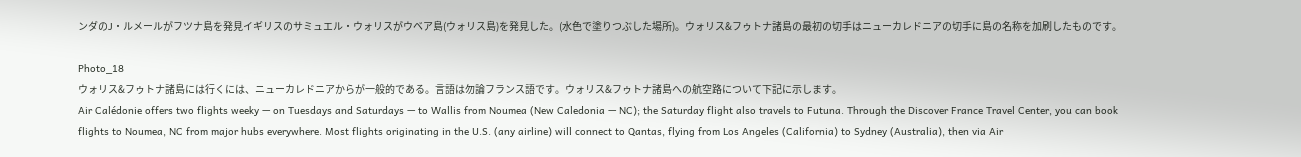ンダのJ・ルメールがフツナ島を発見イギリスのサミュエル・ウォリスがウベア島(ウォリス島)を発見した。(水色で塗りつぶした場所)。ウォリス&フゥトナ諸島の最初の切手はニューカレドニアの切手に島の名称を加刷したものです。

Photo_18
ウォリス&フゥトナ諸島には行くには、ニューカレドニアからが一般的である。言語は勿論フランス語です。ウォリス&フゥトナ諸島への航空路について下記に示します。
Air Calédonie offers two flights weeky — on Tuesdays and Saturdays — to Wallis from Noumea (New Caledonia — NC); the Saturday flight also travels to Futuna. Through the Discover France Travel Center, you can book flights to Noumea, NC from major hubs everywhere. Most flights originating in the U.S. (any airline) will connect to Qantas, flying from Los Angeles (California) to Sydney (Australia), then via Air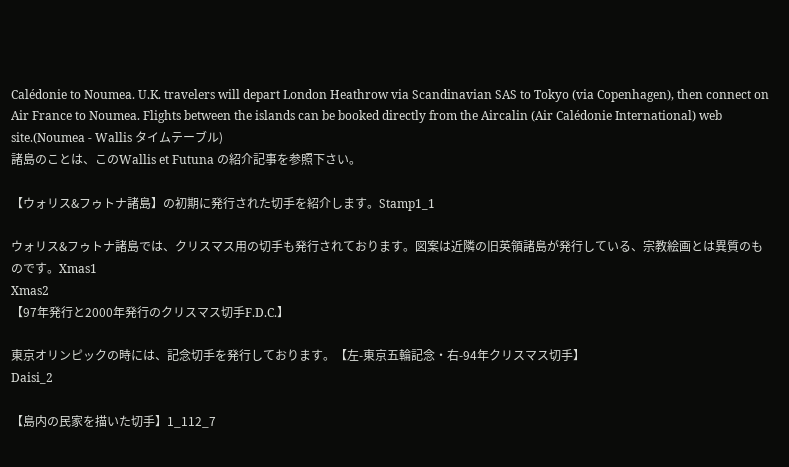Calédonie to Noumea. U.K. travelers will depart London Heathrow via Scandinavian SAS to Tokyo (via Copenhagen), then connect on Air France to Noumea. Flights between the islands can be booked directly from the Aircalin (Air Calédonie International) web site.(Noumea - Wallis タイムテーブル)
諸島のことは、このWallis et Futuna の紹介記事を参照下さい。

【ウォリス&フゥトナ諸島】の初期に発行された切手を紹介します。Stamp1_1

ウォリス&フゥトナ諸島では、クリスマス用の切手も発行されております。図案は近隣の旧英領諸島が発行している、宗教絵画とは異質のものです。Xmas1
Xmas2
【97年発行と2000年発行のクリスマス切手F.D.C.】

東京オリンピックの時には、記念切手を発行しております。【左-東京五輪記念・右-94年クリスマス切手】
Daisi_2

【島内の民家を描いた切手】1_112_7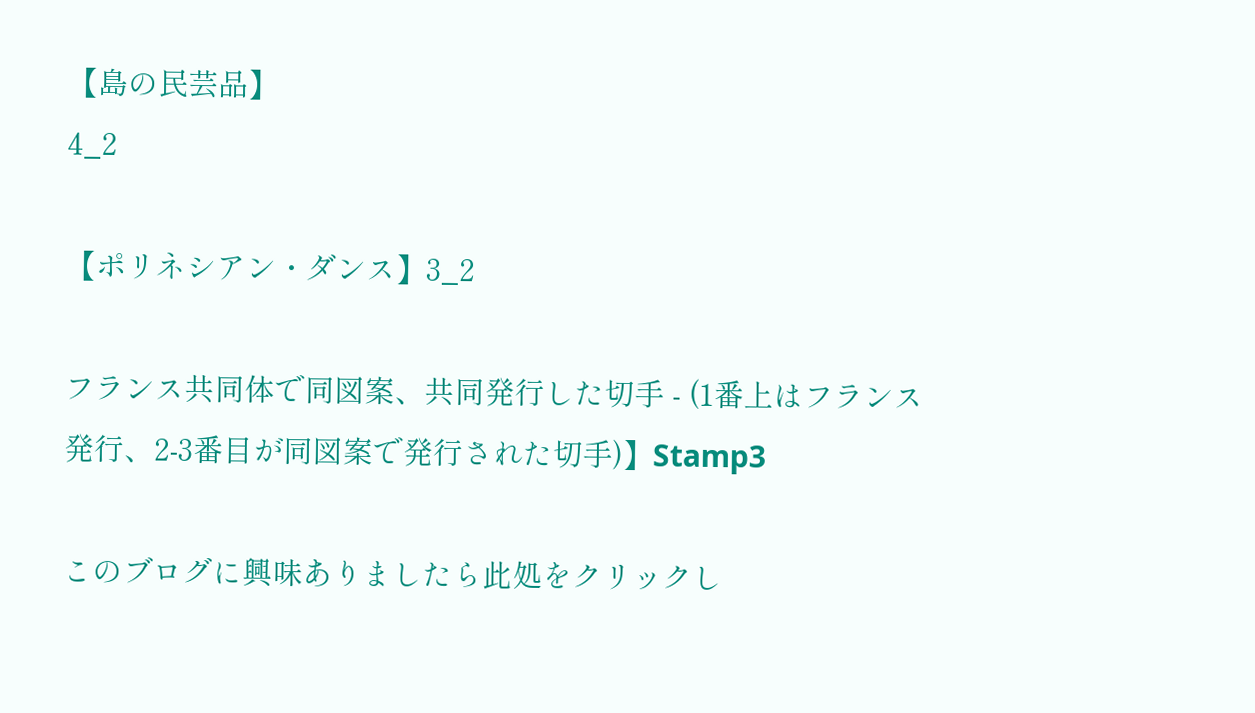【島の民芸品】
4_2

【ポリネシアン・ダンス】3_2

フランス共同体で同図案、共同発行した切手 - (1番上はフランス発行、2-3番目が同図案で発行された切手)】Stamp3

このブログに興味ありましたら此処をクリックし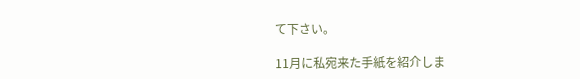て下さい。

11月に私宛来た手紙を紹介しま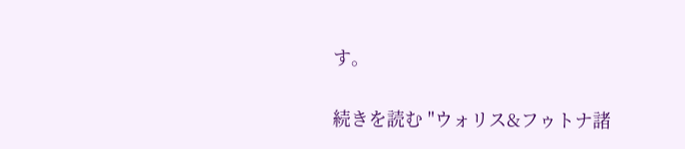す。

続きを読む "ウォリス&フゥトナ諸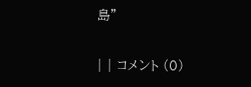島"

| | コメント (0)